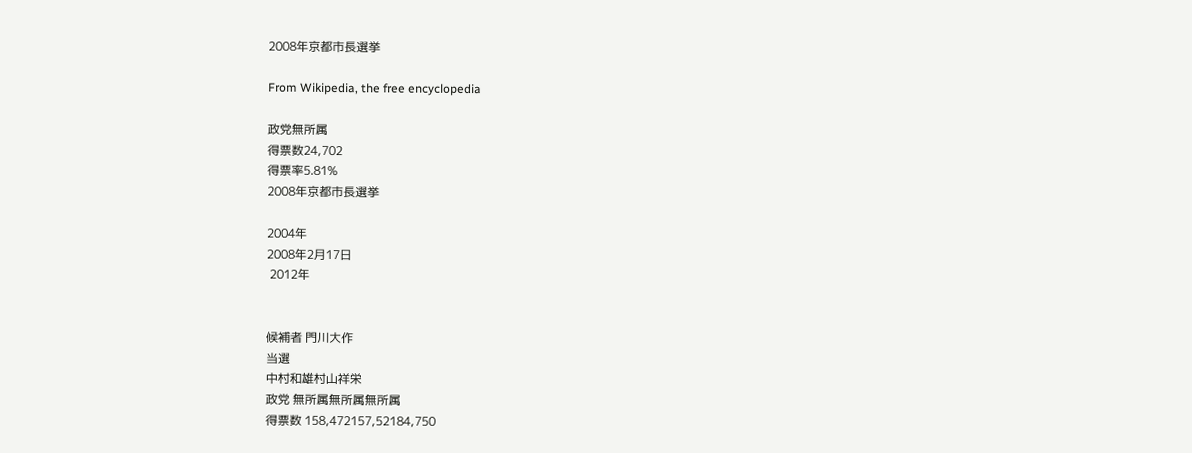2008年京都市長選挙

From Wikipedia, the free encyclopedia

政党無所属
得票数24,702
得票率5.81%
2008年京都市長選挙

2004年
2008年2月17日
 2012年


候補者 門川大作
当選
中村和雄村山祥栄
政党 無所属無所属無所属
得票数 158,472157,52184,750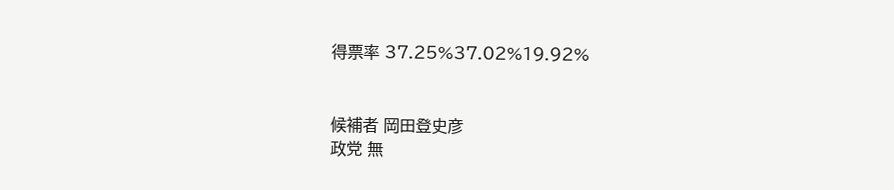得票率 37.25%37.02%19.92%


候補者 岡田登史彦
政党 無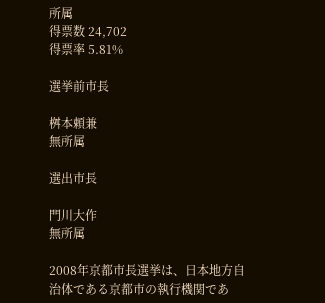所属
得票数 24,702
得票率 5.81%

選挙前市長

桝本頼兼
無所属

選出市長

門川大作
無所属

2008年京都市長選挙は、日本地方自治体である京都市の執行機関であ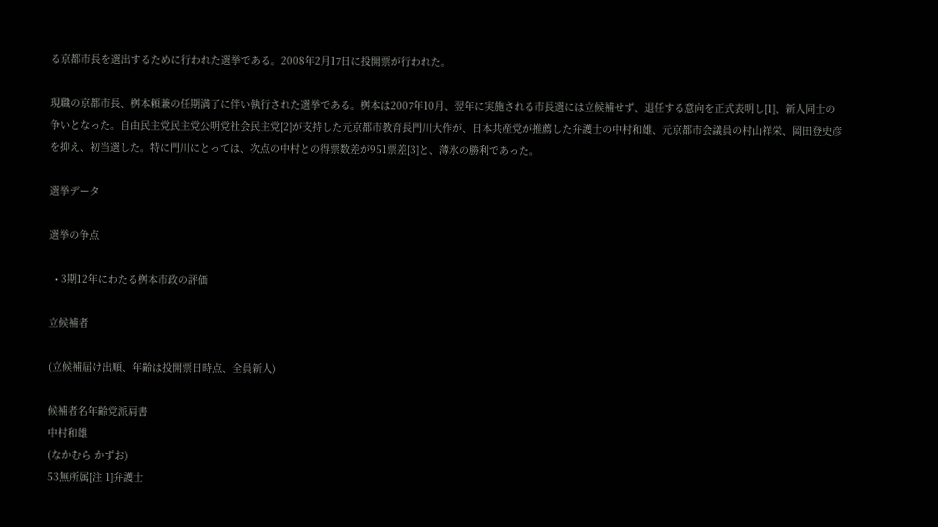る京都市長を選出するために行われた選挙である。2008年2月17日に投開票が行われた。

現職の京都市長、桝本頼兼の任期満了に伴い執行された選挙である。桝本は2007年10月、翌年に実施される市長選には立候補せず、退任する意向を正式表明し[1]、新人同士の争いとなった。自由民主党民主党公明党社会民主党[2]が支持した元京都市教育長門川大作が、日本共産党が推薦した弁護士の中村和雄、元京都市会議員の村山祥栄、岡田登史彦を抑え、初当選した。特に門川にとっては、次点の中村との得票数差が951票差[3]と、薄氷の勝利であった。

選挙データ

選挙の争点

  • 3期12年にわたる桝本市政の評価

立候補者

(立候補届け出順、年齢は投開票日時点、全員新人)

候補者名年齢党派肩書
中村和雄
(なかむら かずお)
53無所属[注 1]弁護士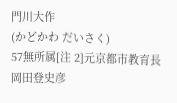門川大作
(かどかわ だいさく)
57無所属[注 2]元京都市教育長
岡田登史彦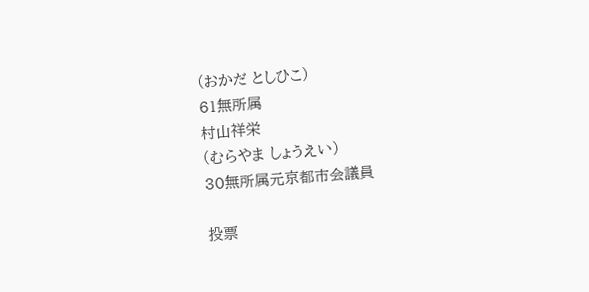(おかだ としひこ)
61無所属
村山祥栄
(むらやま しょうえい)
30無所属元京都市会議員

投票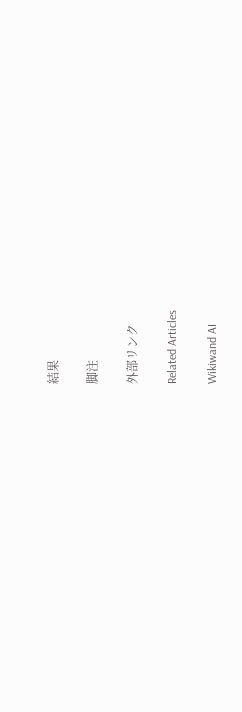結果

脚注

外部リンク

Related Articles

Wikiwand AI